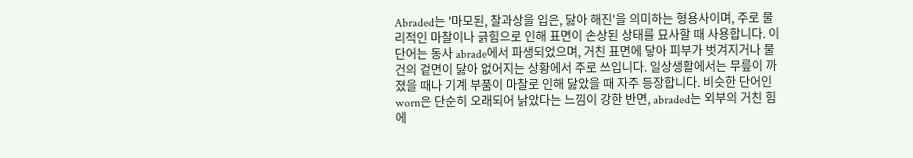Abraded는 '마모된, 찰과상을 입은, 닳아 해진'을 의미하는 형용사이며, 주로 물리적인 마찰이나 긁힘으로 인해 표면이 손상된 상태를 묘사할 때 사용합니다. 이 단어는 동사 abrade에서 파생되었으며, 거친 표면에 닿아 피부가 벗겨지거나 물건의 겉면이 닳아 없어지는 상황에서 주로 쓰입니다. 일상생활에서는 무릎이 까졌을 때나 기계 부품이 마찰로 인해 닳았을 때 자주 등장합니다. 비슷한 단어인 worn은 단순히 오래되어 낡았다는 느낌이 강한 반면, abraded는 외부의 거친 힘에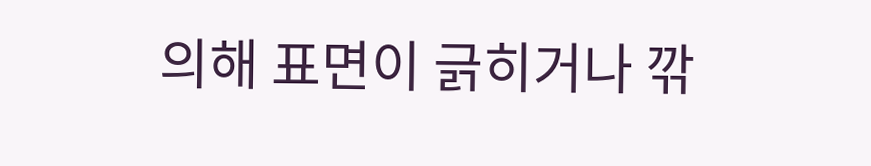의해 표면이 긁히거나 깎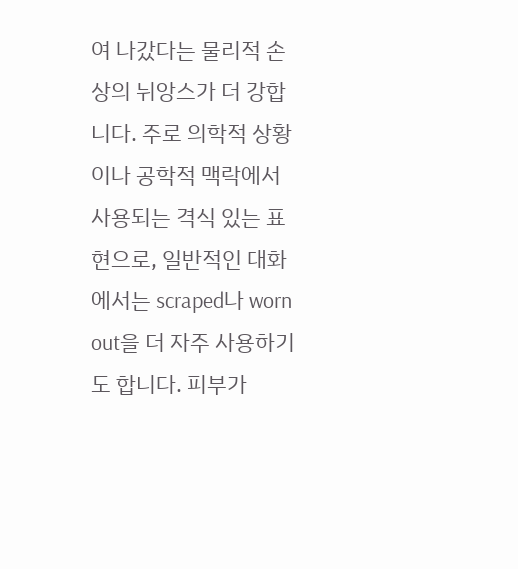여 나갔다는 물리적 손상의 뉘앙스가 더 강합니다. 주로 의학적 상황이나 공학적 맥락에서 사용되는 격식 있는 표현으로, 일반적인 대화에서는 scraped나 worn out을 더 자주 사용하기도 합니다. 피부가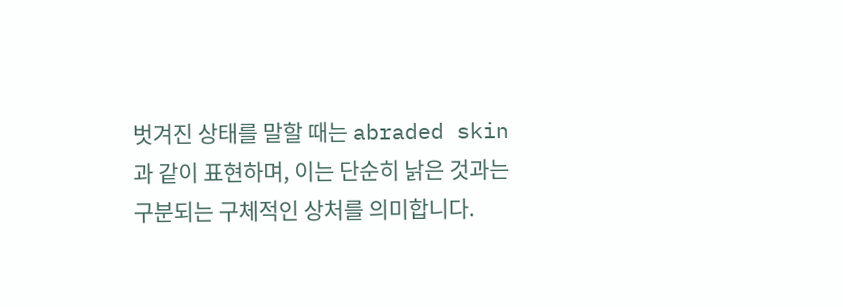벗겨진 상태를 말할 때는 abraded skin과 같이 표현하며, 이는 단순히 낡은 것과는 구분되는 구체적인 상처를 의미합니다.